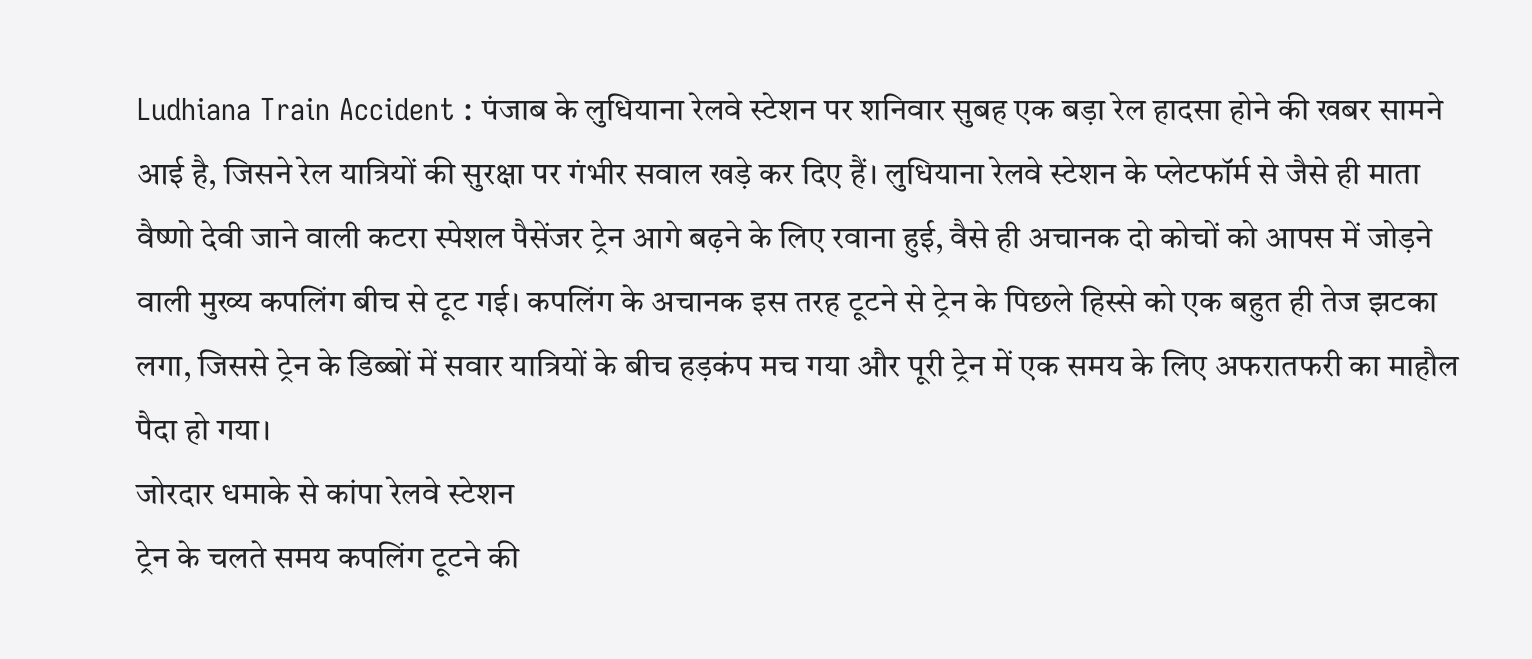Ludhiana Train Accident : पंजाब के लुधियाना रेलवे स्टेशन पर शनिवार सुबह एक बड़ा रेल हादसा होने की खबर सामने आई है, जिसने रेल यात्रियों की सुरक्षा पर गंभीर सवाल खड़े कर दिए हैं। लुधियाना रेलवे स्टेशन के प्लेटफॉर्म से जैसे ही माता वैष्णो देवी जाने वाली कटरा स्पेशल पैसेंजर ट्रेन आगे बढ़ने के लिए रवाना हुई, वैसे ही अचानक दो कोचों को आपस में जोड़ने वाली मुख्य कपलिंग बीच से टूट गई। कपलिंग के अचानक इस तरह टूटने से ट्रेन के पिछले हिस्से को एक बहुत ही तेज झटका लगा, जिससे ट्रेन के डिब्बों में सवार यात्रियों के बीच हड़कंप मच गया और पूरी ट्रेन में एक समय के लिए अफरातफरी का माहौल पैदा हो गया।
जोरदार धमाके से कांपा रेलवे स्टेशन
ट्रेन के चलते समय कपलिंग टूटने की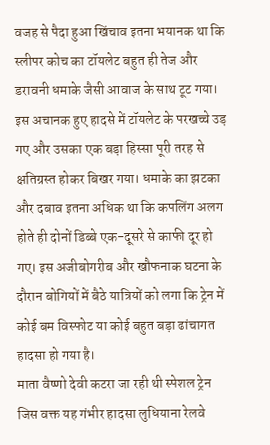वजह से पैदा हुआ खिंचाव इतना भयानक था कि स्लीपर कोच का टॉयलेट बहुत ही तेज और डरावनी धमाके जैसी आवाज के साथ टूट गया। इस अचानक हुए हादसे में टॉयलेट के परखच्चे उड़ गए और उसका एक बड़ा हिस्सा पूरी तरह से क्षतिग्रस्त होकर बिखर गया। धमाके का झटका और दबाव इतना अधिक था कि कपलिंग अलग होते ही दोनों डिब्बे एक-दूसरे से काफी दूर हो गए। इस अजीबोगरीब और खौफनाक घटना के दौरान बोगियों में बैठे यात्रियों को लगा कि ट्रेन में कोई बम विस्फोट या कोई बहुत बड़ा ढांचागत हादसा हो गया है।
माता वैष्णो देवी कटरा जा रही थी स्पेशल ट्रेन
जिस वक्त यह गंभीर हादसा लुधियाना रेलवे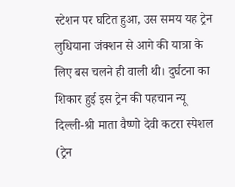स्टेशन पर घटित हुआ, उस समय यह ट्रेन लुधियाना जंक्शन से आगे की यात्रा के लिए बस चलने ही वाली थी। दुर्घटना का शिकार हुई इस ट्रेन की पहचान न्यू दिल्ली-श्री माता वैष्णो देवी कटरा स्पेशल (ट्रेन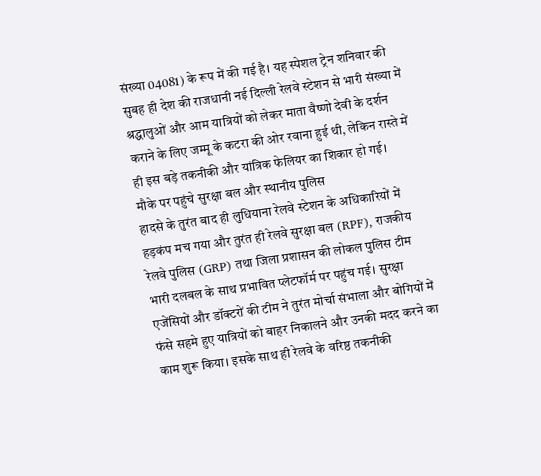संख्या 04081) के रूप में की गई है। यह स्पेशल ट्रेन शनिवार की सुबह ही देश की राजधानी नई दिल्ली रेलवे स्टेशन से भारी संख्या में श्रद्धालुओं और आम यात्रियों को लेकर माता वैष्णो देवी के दर्शन कराने के लिए जम्मू के कटरा की ओर रवाना हुई थी, लेकिन रास्ते में ही इस बड़े तकनीकी और यांत्रिक फेलियर का शिकार हो गई।
मौके पर पहुंचे सुरक्षा बल और स्थानीय पुलिस
हादसे के तुरंत बाद ही लुधियाना रेलवे स्टेशन के अधिकारियों में हड़कंप मच गया और तुरंत ही रेलवे सुरक्षा बल (RPF), राजकीय रेलवे पुलिस (GRP) तथा जिला प्रशासन की लोकल पुलिस टीम भारी दलबल के साथ प्रभावित प्लेटफॉर्म पर पहुंच गई। सुरक्षा एजेंसियों और डॉक्टरों की टीम ने तुरंत मोर्चा संभाला और बोगियों में फंसे सहमे हुए यात्रियों को बाहर निकालने और उनकी मदद करने का काम शुरू किया। इसके साथ ही रेलवे के वरिष्ठ तकनीकी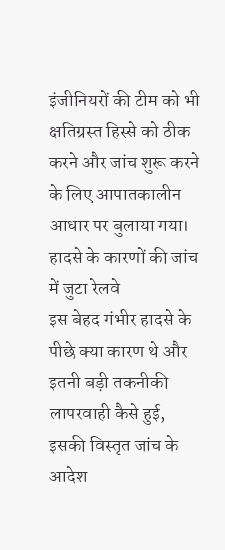इंजीनियरों की टीम को भी क्षतिग्रस्त हिस्से को ठीक करने और जांच शुरू करने के लिए आपातकालीन आधार पर बुलाया गया।
हादसे के कारणों की जांच में जुटा रेलवे
इस बेहद गंभीर हादसे के पीछे क्या कारण थे और इतनी बड़ी तकनीकी लापरवाही कैसे हुई, इसकी विस्तृत जांच के आदेश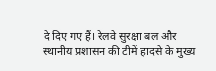दे दिए गए हैं। रेलवे सुरक्षा बल और स्थानीय प्रशासन की टीमें हादसे के मुख्य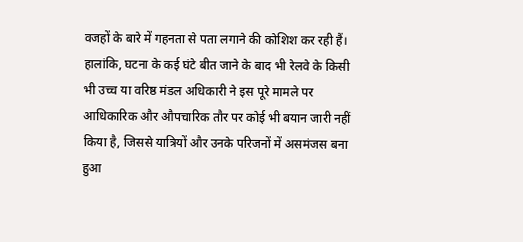वजहों के बारे में गहनता से पता लगाने की कोशिश कर रही हैं। हालांकि, घटना के कई घंटे बीत जाने के बाद भी रेलवे के किसी भी उच्च या वरिष्ठ मंडल अधिकारी ने इस पूरे मामले पर आधिकारिक और औपचारिक तौर पर कोई भी बयान जारी नहीं किया है, जिससे यात्रियों और उनके परिजनों में असमंजस बना हुआ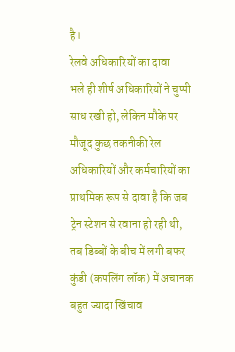है।
रेलवे अधिकारियों का दावा
भले ही शीर्ष अधिकारियों ने चुप्पी साध रखी हो, लेकिन मौके पर मौजूद कुछ तकनीकी रेल अधिकारियों और कर्मचारियों का प्राथमिक रूप से दावा है कि जब ट्रेन स्टेशन से रवाना हो रही थी, तब डिब्बों के बीच में लगी बफर कुंडी (कपलिंग लॉक) में अचानक बहुत ज्यादा खिंचाव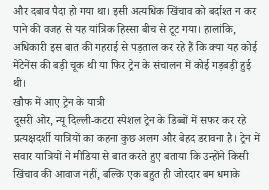और दबाव पैदा हो गया था। इसी अत्यधिक खिंचाव को बर्दाश्त न कर पाने की वजह से यह यांत्रिक हिस्सा बीच से टूट गया। हालांकि, अधिकारी इस बात की गहराई से पड़ताल कर रहे हैं कि क्या यह कोई मेंटेनेंस की बड़ी चूक थी या फिर ट्रेन के संचालन में कोई गड़बड़ी हुई थी।
खौफ में आए ट्रेन के यात्री
दूसरी ओर, न्यू दिल्ली-कटरा स्पेशल ट्रेन के डिब्बों में सफर कर रहे प्रत्यक्षदर्शी यात्रियों का कहना कुछ अलग और बेहद डरावना है। ट्रेन में सवार यात्रियों ने मीडिया से बात करते हुए बताया कि उन्होंने किसी खिंचाव की आवाज नहीं, बल्कि एक बहुत ही जोरदार बम धमाके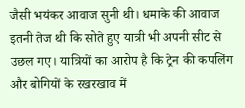जैसी भयंकर आवाज सुनी थी। धमाके की आवाज इतनी तेज थी कि सोते हुए यात्री भी अपनी सीट से उछल गए। यात्रियों का आरोप है कि ट्रेन की कपलिंग और बोगियों के रखरखाव में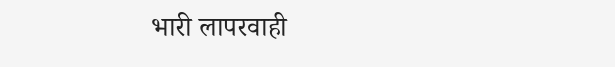भारी लापरवाही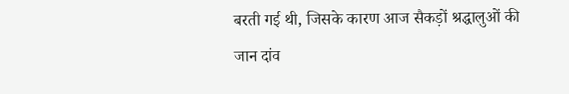बरती गई थी, जिसके कारण आज सैकड़ों श्रद्धालुओं की जान दांव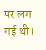पर लग गई थी।